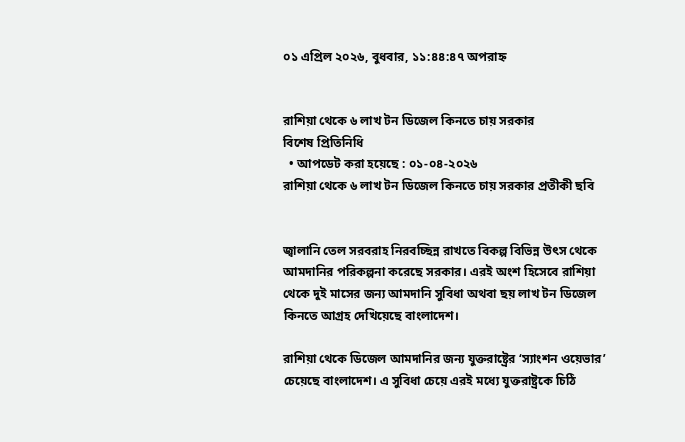০১ এপ্রিল ২০২৬, বুধবার, ১১:৪৪:৪৭ অপরাহ্ন


রাশিয়া থেকে ৬ লাখ টন ডিজেল কিনতে চায় সরকার
বিশেষ প্রিতিনিধি
  • আপডেট করা হয়েছে : ০১-০৪-২০২৬
রাশিয়া থেকে ৬ লাখ টন ডিজেল কিনতে চায় সরকার প্রতীকী ছবি


জ্বালানি তেল সরবরাহ নিরবচ্ছিন্ন রাখতে বিকল্প বিভিন্ন উৎস থেকে আমদানির পরিকল্পনা করেছে সরকার। এরই অংশ হিসেবে রাশিয়া থেকে দুই মাসের জন্য আমদানি সুবিধা অথবা ছয় লাখ টন ডিজেল কিনতে আগ্রহ দেখিয়েছে বাংলাদেশ।

রাশিয়া থেকে ডিজেল আমদানির জন্য যুক্তরাষ্ট্রের ‘স্যাংশন ওয়েভার’ চেয়েছে বাংলাদেশ। এ সুবিধা চেয়ে এরই মধ্যে যুক্তরাষ্ট্রকে চিঠি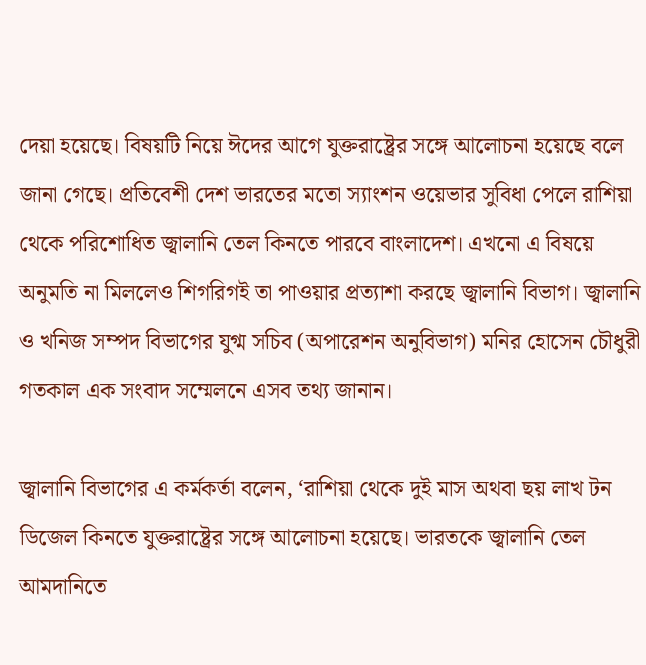দেয়া হয়েছে। বিষয়টি নিয়ে ঈদের আগে যুক্তরাষ্ট্রের সঙ্গে আলোচনা হয়েছে বলে জানা গেছে। প্রতিবেশী দেশ ভারতের মতো স্যাংশন ওয়েভার সুবিধা পেলে রাশিয়া থেকে পরিশোধিত জ্বালানি তেল কিনতে পারবে বাংলাদেশ। এখনো এ বিষয়ে অনুমতি না মিললেও শিগরিগই তা পাওয়ার প্রত্যাশা করছে জ্বালানি বিভাগ। জ্বালানি ও খনিজ সম্পদ বিভাগের যুগ্ম সচিব (অপারেশন অনুবিভাগ) মনির হোসেন চৌধুরী গতকাল এক সংবাদ সম্মেলনে এসব তথ্য জানান।

জ্বালানি বিভাগের এ কর্মকর্তা বলেন, ‘রাশিয়া থেকে দুই মাস অথবা ছয় লাখ টন ডিজেল কিনতে যুক্তরাষ্ট্রের সঙ্গে আলোচনা হয়েছে। ভারতকে জ্বালানি তেল আমদানিতে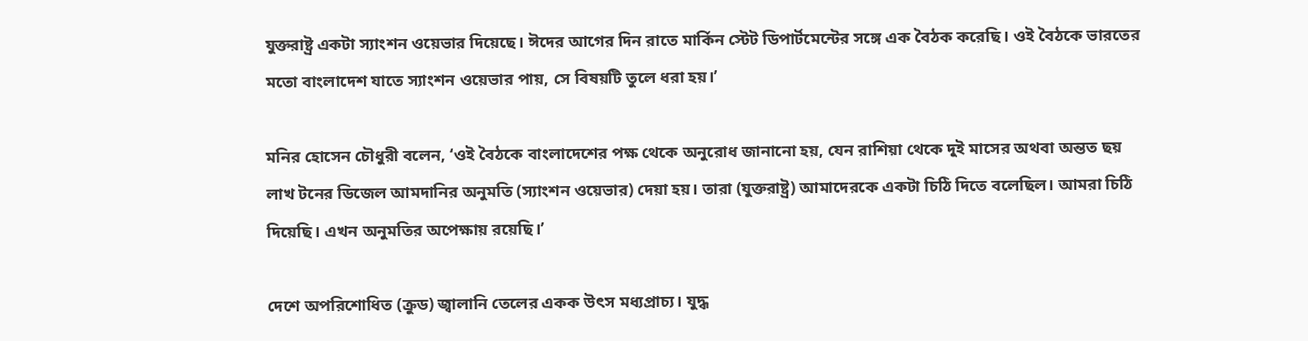যুক্তরাষ্ট্র একটা স্যাংশন ওয়েভার দিয়েছে। ঈদের আগের দিন রাতে মার্কিন স্টেট ডিপার্টমেন্টের সঙ্গে এক বৈঠক করেছি। ওই বৈঠকে ভারতের মতো বাংলাদেশ যাতে স্যাংশন ওয়েভার পায়, সে বিষয়টি তুলে ধরা হয়।’

মনির হোসেন চৌধুরী বলেন, ‘ওই বৈঠকে বাংলাদেশের পক্ষ থেকে অনুরোধ জানানো হয়, যেন রাশিয়া থেকে দুই মাসের অথবা অন্তত ছয় লাখ টনের ডিজেল আমদানির অনুমতি (স্যাংশন ওয়েভার) দেয়া হয়। তারা (যুক্তরাষ্ট্র) আমাদেরকে একটা চিঠি দিতে বলেছিল। আমরা চিঠি দিয়েছি। এখন অনুমতির অপেক্ষায় রয়েছি।’

দেশে অপরিশোধিত (ক্রুড) জ্বালানি তেলের একক উৎস মধ্যপ্রাচ্য। যুদ্ধ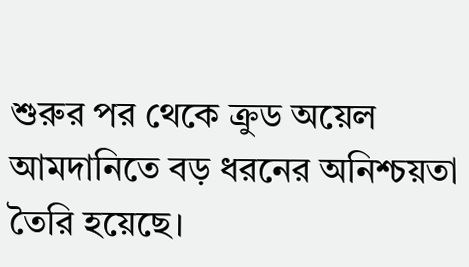শুরুর পর থেকে ক্রুড অয়েল আমদানিতে বড় ধরনের অনিশ্চয়তা তৈরি হয়েছে।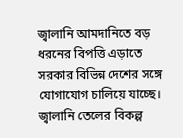জ্বালানি আমদানিতে বড় ধরনের বিপত্তি এড়াতে সরকার বিভিন্ন দেশের সঙ্গে যোগাযোগ চালিয়ে যাচ্ছে। জ্বালানি তেলের বিকল্প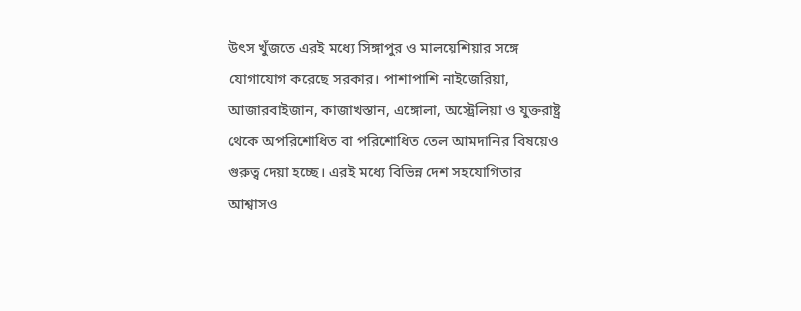উৎস খুঁজতে এরই মধ্যে সিঙ্গাপুর ও মালয়েশিয়ার সঙ্গে যোগাযোগ করেছে সরকার। পাশাপাশি নাইজেরিয়া, আজারবাইজান, কাজাখস্তান, এঙ্গোলা, অস্ট্রেলিয়া ও যুক্তরাষ্ট্র থেকে অপরিশোধিত বা পরিশোধিত তেল আমদানির বিষয়েও গুরুত্ব দেয়া হচ্ছে। এরই মধ্যে বিভিন্ন দেশ সহযোগিতার আশ্বাসও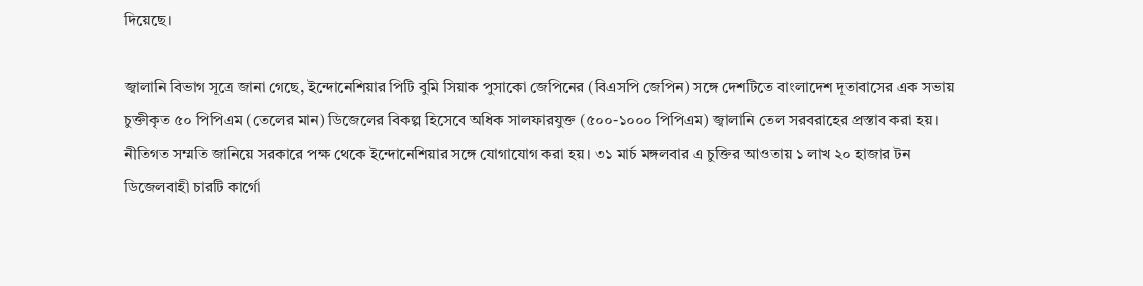দিয়েছে।

জ্বালানি বিভাগ সূত্রে জানা গেছে, ইন্দোনেশিয়ার পিটি বুমি সিয়াক পুসাকো জেপিনের (বিএসপি জেপিন) সঙ্গে দেশটিতে বাংলাদেশ দূতাবাসের এক সভায় চুক্তীকৃত ৫০ পিপিএম (তেলের মান) ডিজেলের বিকল্প হিসেবে অধিক সালফারযুক্ত (৫০০-১০০০ পিপিএম) জ্বালানি তেল সরবরাহের প্রস্তাব করা হয়। নীতিগত সম্মতি জানিয়ে সরকারে পক্ষ থেকে ইন্দোনেশিয়ার সঙ্গে যোগাযোগ করা হয়। ৩১ মার্চ মঙ্গলবার এ চুক্তির আওতায় ১ লাখ ২০ হাজার টন ডিজেলবাহী চারটি কার্গো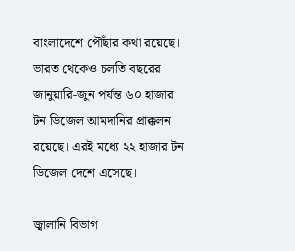বাংলাদেশে পৌঁছার কথা রয়েছে। ভারত থেকেও চলতি বছরের জানুয়ারি-জুন পর্যন্ত ৬০ হাজার টন ডিজেল আমদানির প্রাক্কলন রয়েছে। এরই মধ্যে ২২ হাজার টন ডিজেল দেশে এসেছে।

জ্বালানি বিভাগ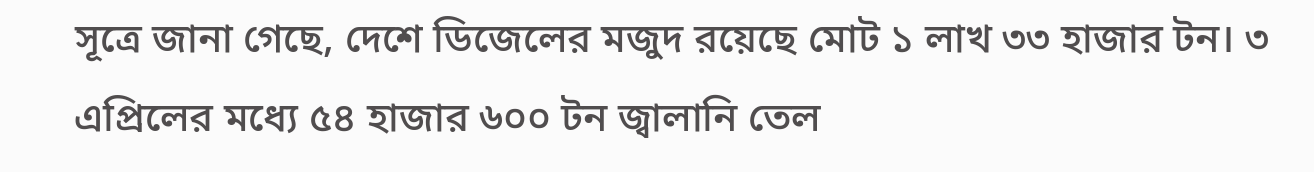সূত্রে জানা গেছে, দেশে ডিজেলের মজুদ রয়েছে মোট ১ লাখ ৩৩ হাজার টন। ৩ এপ্রিলের মধ্যে ৫৪ হাজার ৬০০ টন জ্বালানি তেল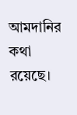আমদানির কথা রয়েছে।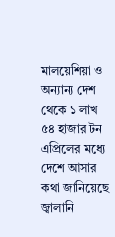মালয়েশিয়া ও অন্যান্য দেশ থেকে ১ লাখ ৫৪ হাজার টন এপ্রিলের মধ্যে দেশে আসার কথা জানিয়েছে জ্বালানি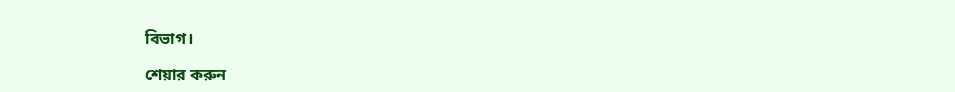বিভাগ।

শেয়ার করুন